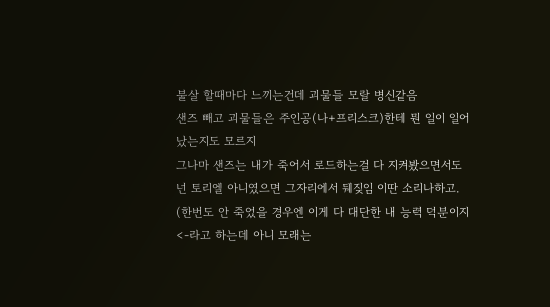불살 할때마다 느끼는건데 괴물들 모랄 병신같음
샌즈 빼고 괴물들은 주인공(나+프리스크)한테 뭔 일이 일어났는지도 모르지
그나마 샌즈는 내가 죽어서 로드하는걸 다 지켜봤으면서도 넌 토리엘 아니였으면 그자리에서 뒈짖임 이딴 소리나하고.
(한번도 안 죽었을 경우엔 이게 다 대단한 내 능력 덕분이지 <-라고 하는데 아니 모래는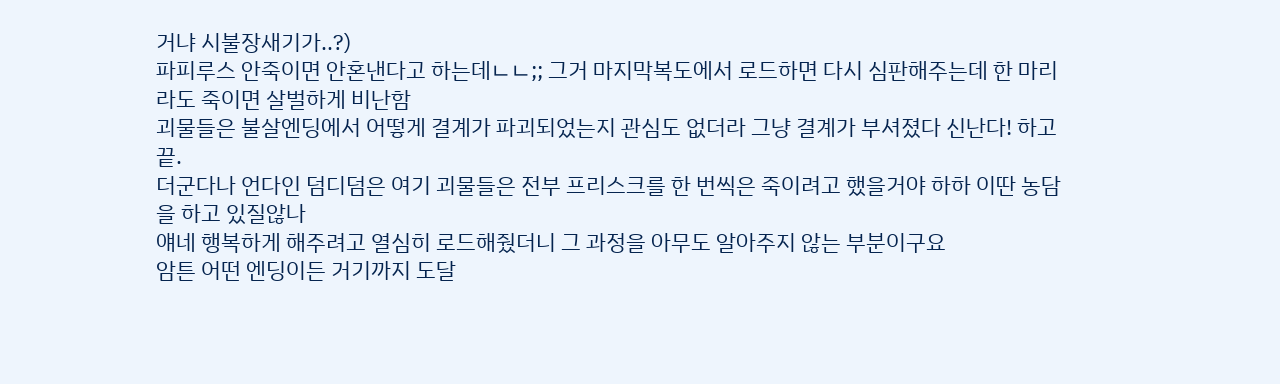거냐 시불장새기가..?)
파피루스 안죽이면 안혼낸다고 하는데ㄴㄴ;; 그거 마지막복도에서 로드하면 다시 심판해주는데 한 마리라도 죽이면 살벌하게 비난함
괴물들은 불살엔딩에서 어떻게 결계가 파괴되었는지 관심도 없더라 그냥 결계가 부셔졌다 신난다! 하고 끝.
더군다나 언다인 덤디덤은 여기 괴물들은 전부 프리스크를 한 번씩은 죽이려고 했을거야 하하 이딴 농담을 하고 있질않나
얘네 행복하게 해주려고 열심히 로드해줬더니 그 과정을 아무도 알아주지 않는 부분이구요
암튼 어떤 엔딩이든 거기까지 도달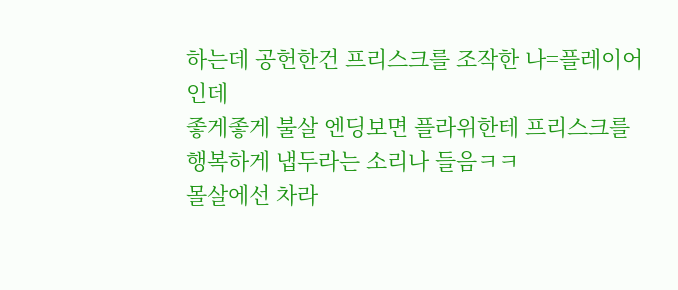하는데 공헌한건 프리스크를 조작한 나=플레이어인데
좋게좋게 불살 엔딩보면 플라위한테 프리스크를 행복하게 냅두라는 소리나 들음ㅋㅋ
몰살에선 차라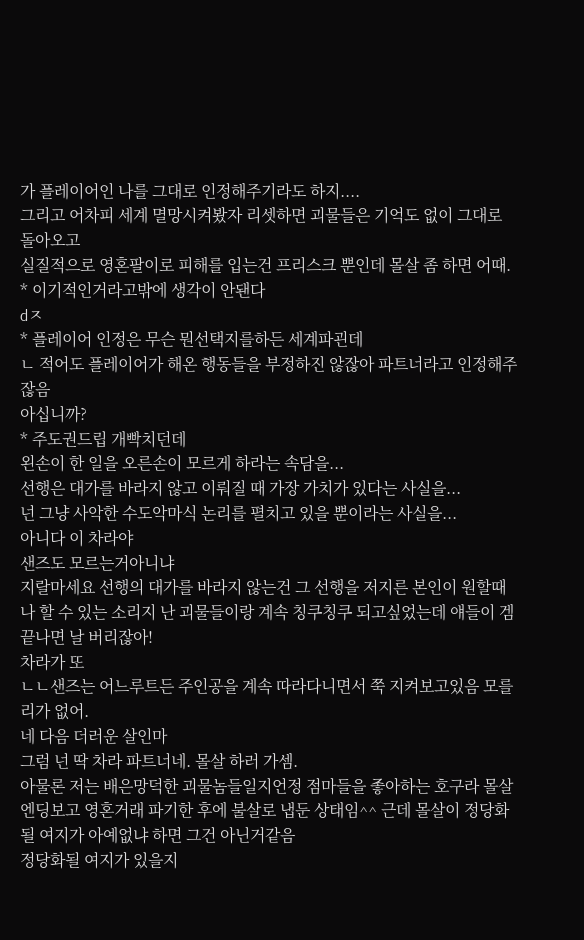가 플레이어인 나를 그대로 인정해주기라도 하지....
그리고 어차피 세계 멸망시켜봤자 리셋하면 괴물들은 기억도 없이 그대로 돌아오고
실질적으로 영혼팔이로 피해를 입는건 프리스크 뿐인데 몰살 좀 하면 어때.
* 이기적인거라고밖에 생각이 안됀다
dㅈ
* 플레이어 인정은 무슨 뭔선택지를하든 세계파괸데
ㄴ 적어도 플레이어가 해온 행동들을 부정하진 않잖아 파트너라고 인정해주잖음
아십니까?
* 주도권드립 개빡치던데
왼손이 한 일을 오른손이 모르게 하라는 속담을...
선행은 대가를 바라지 않고 이뤄질 때 가장 가치가 있다는 사실을...
넌 그냥 사악한 수도악마식 논리를 펼치고 있을 뿐이라는 사실을...
아니다 이 차라야
샌즈도 모르는거아니냐
지랄마세요 선행의 대가를 바라지 않는건 그 선행을 저지른 본인이 원할때나 할 수 있는 소리지 난 괴물들이랑 계속 칭쿠칭쿠 되고싶었는데 얘들이 겜끝나면 날 버리잖아!
차라가 또
ㄴㄴ샌즈는 어느루트든 주인공을 계속 따라다니면서 쭉 지켜보고있음 모를리가 없어.
네 다음 더러운 살인마
그럼 넌 딱 차라 파트너네. 몰살 하러 가셈.
아물론 저는 배은망덕한 괴물놈들일지언정 점마들을 좋아하는 호구라 몰살엔딩보고 영혼거래 파기한 후에 불살로 냅둔 상태임^^ 근데 몰살이 정당화될 여지가 아예없냐 하면 그건 아닌거같음
정당화될 여지가 있을지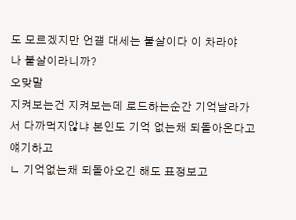도 모르겠지만 언갤 대세는 불살이다 이 차라야
나 불살이라니까?
오맞말
지켜보는건 지켜보는데 로드하는순간 기억날라가서 다까먹지않냐 본인도 기억 없는채 되돌아온다고 얘기하고
ㄴ 기억없는채 되돌아오긴 해도 표정보고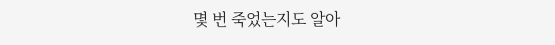몇 번 죽었는지도 알아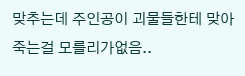맞추는데 주인공이 괴물들한테 맞아죽는걸 모를리가없음..